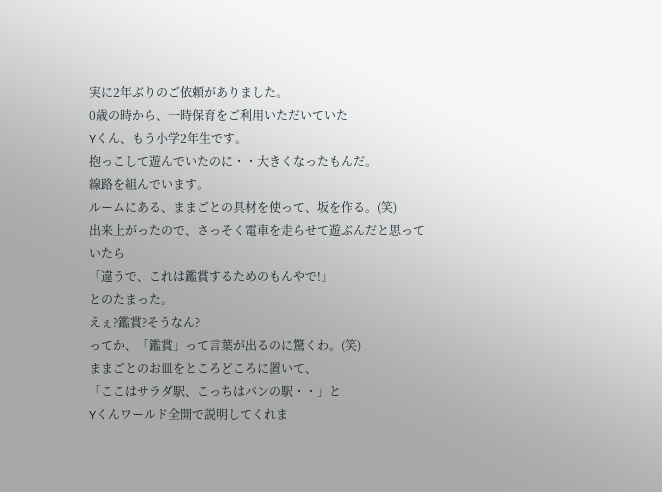実に2年ぶりのご依頼がありました。
0歳の時から、一時保育をご利用いただいていた
Yくん、もう小学2年生です。
抱っこして遊んでいたのに・・大きくなったもんだ。
線路を組んでいます。
ルームにある、ままごとの具材を使って、坂を作る。(笑)
出来上がったので、さっそく電車を走らせて遊ぶんだと思っていたら
「違うで、これは鑑賞するためのもんやで!」
とのたまった。
えぇ?鑑賞?そうなん?
ってか、「鑑賞」って言葉が出るのに驚くわ。(笑)
ままごとのお皿をところどころに置いて、
「ここはサラダ駅、こっちはパンの駅・・」と
Yくんワールド全開で説明してくれま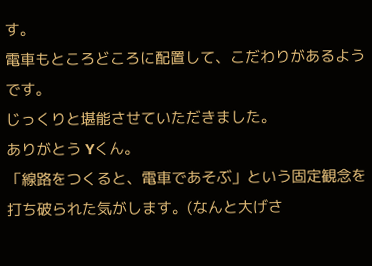す。
電車もところどころに配置して、こだわりがあるようです。
じっくりと堪能させていただきました。
ありがとう Yくん。
「線路をつくると、電車であそぶ」という固定観念を
打ち破られた気がします。(なんと大げさ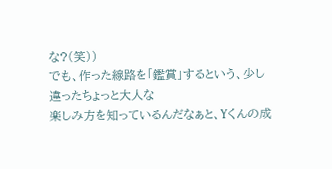な?(笑))
でも、作った線路を「鑑賞」するという、少し違ったちょっと大人な
楽しみ方を知っているんだなぁと、Yくんの成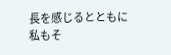長を感じるとともに
私もそ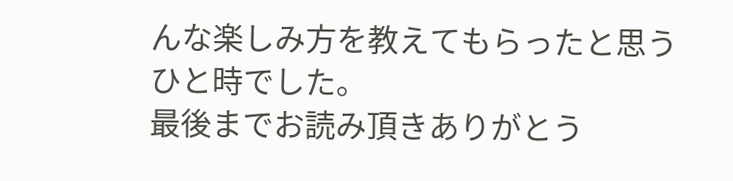んな楽しみ方を教えてもらったと思うひと時でした。
最後までお読み頂きありがとう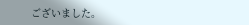ございました。